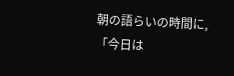朝の語らいの時間に,「今日は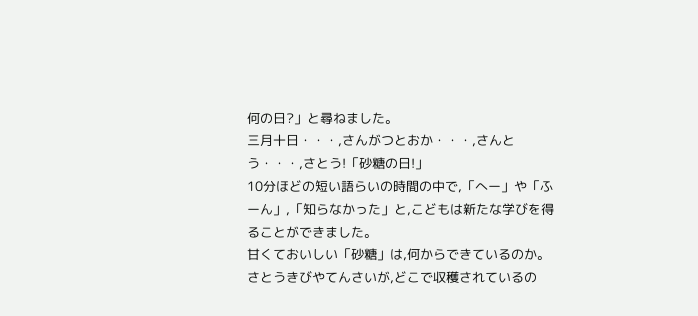何の日?」と尋ねました。
三月十日・・・,さんがつとおか・・・,さんとう・・・,さとう!「砂糖の日!」
10分ほどの短い語らいの時間の中で,「へー」や「ふーん」,「知らなかった」と,こどもは新たな学びを得ることができました。
甘くておいしい「砂糖」は,何からできているのか。さとうきびやてんさいが,どこで収穫されているの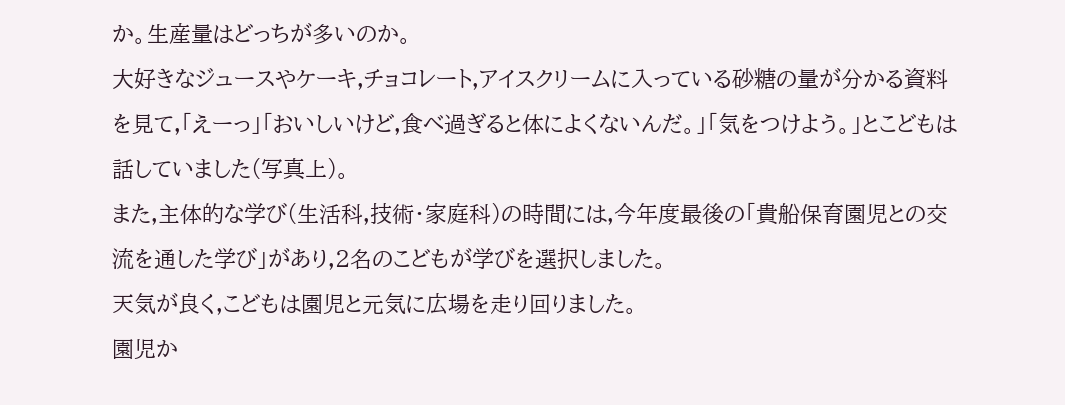か。生産量はどっちが多いのか。
大好きなジュースやケーキ,チョコレート,アイスクリームに入っている砂糖の量が分かる資料を見て,「えーっ」「おいしいけど,食べ過ぎると体によくないんだ。」「気をつけよう。」とこどもは話していました(写真上)。
また,主体的な学び(生活科,技術・家庭科)の時間には,今年度最後の「貴船保育園児との交流を通した学び」があり,2名のこどもが学びを選択しました。
天気が良く,こどもは園児と元気に広場を走り回りました。
園児か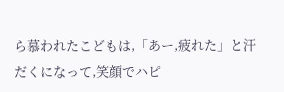ら慕われたこどもは,「あー,疲れた」と汗だくになって,笑顔でハピ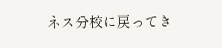ネス分校に戻ってき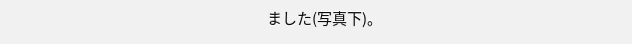ました(写真下)。